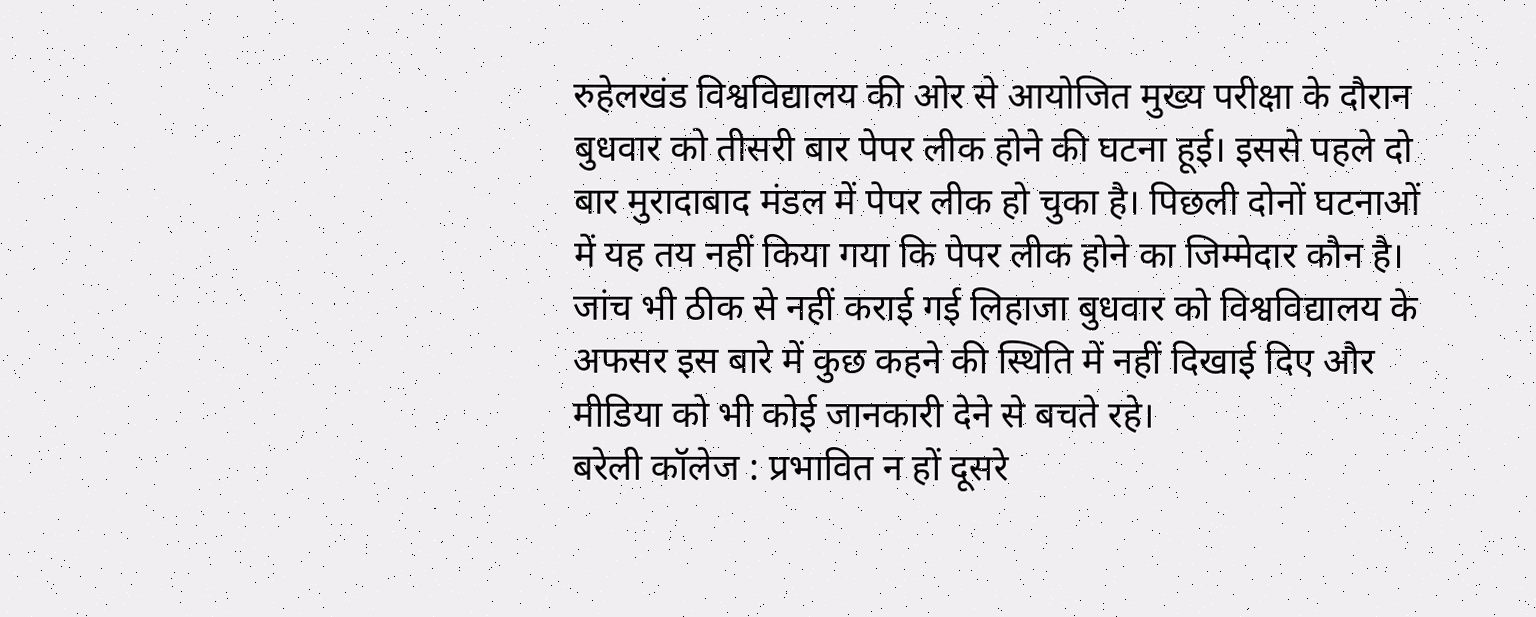रुहेलखंड विश्वविद्यालय की ओर से आयोजित मुख्य परीक्षा के दौरान बुधवार को तीसरी बार पेपर लीक होने की घटना हूई। इससे पहले दो बार मुरादाबाद मंडल में पेपर लीक हो चुका है। पिछली दोनों घटनाओं में यह तय नहीं किया गया कि पेपर लीक होने का जिम्मेदार कौन है। जांच भी ठीक से नहीं कराई गई लिहाजा बुधवार को विश्वविद्यालय के अफसर इस बारे में कुछ कहने की स्थिति में नहीं दिखाई दिए और मीडिया को भी कोई जानकारी देने से बचते रहे।
बरेली कॉलेज : प्रभावित न हों दूसरे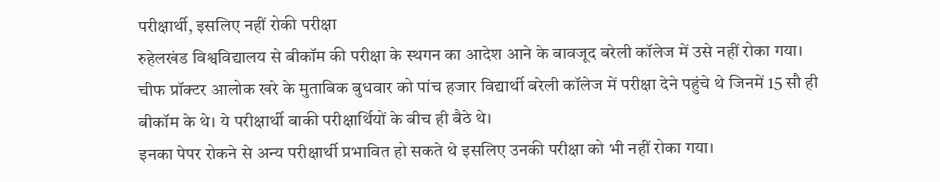परीक्षार्थी, इसलिए नहीं रोकी परीक्षा
रुहेलखंड विश्वविद्यालय से बीकॉम की परीक्षा के स्थगन का आदेश आने के बावजूद बरेली कॉलेज में उसे नहीं रोका गया। चीफ प्रॉक्टर आलोक खरे के मुताबिक बुधवार को पांच हजार विद्यार्थी बरेली कॉलेज में परीक्षा देने पहुंचे थे जिनमें 15 सौ ही बीकॉम के थे। ये परीक्षार्थी बाकी परीक्षार्थियों के बीच ही बैठे थे।
इनका पेपर रोकने से अन्य परीक्षार्थी प्रभावित हो सकते थे इसलिए उनकी परीक्षा को भी नहीं रोका गया।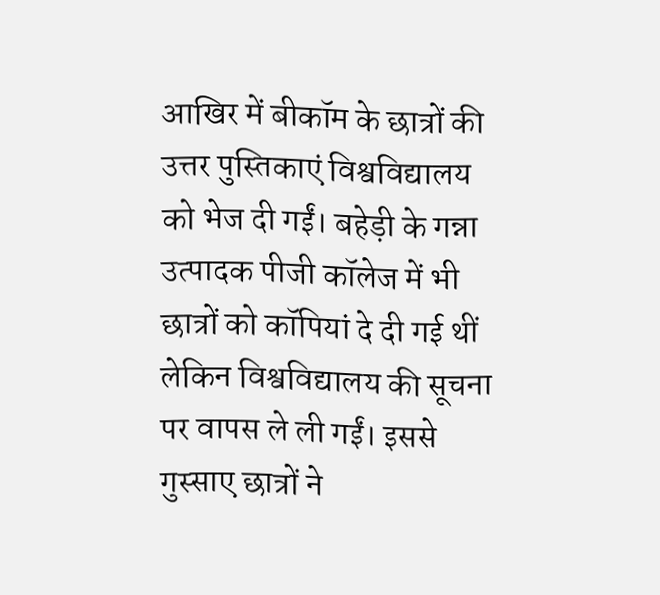आखिर में बीकॉम के छात्रों की उत्तर पुस्तिकाएं विश्वविद्यालय को भेज दी गईं। बहेड़ी के गन्ना उत्पादक पीजी कॉलेज में भी छात्रों को कॉपियां दे दी गई थीं लेकिन विश्वविद्यालय की सूचना पर वापस ले ली गईं। इससे गुस्साए छात्रों ने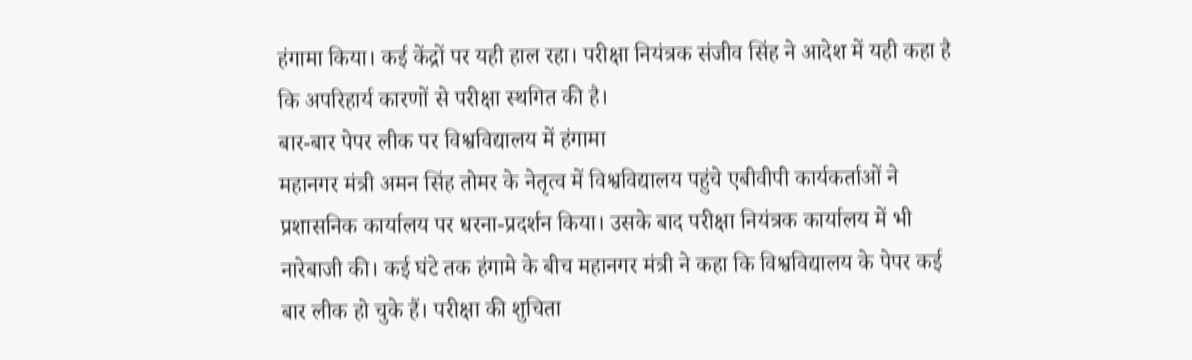हंगामा किया। कई केंद्रों पर यही हाल रहा। परीक्षा नियंत्रक संजीव सिंह ने आदेश में यही कहा है कि अपरिहार्य कारणों से परीक्षा स्थगित की है।
बार-बार पेपर लीक पर विश्वविद्यालय में हंगामा
महानगर मंत्री अमन सिंह तोमर के नेतृत्व में विश्वविद्यालय पहुंचे एबीवीपी कार्यकर्ताओं ने प्रशासनिक कार्यालय पर धरना-प्रदर्शन किया। उसके बाद परीक्षा नियंत्रक कार्यालय में भी नारेबाजी की। कई घंटे तक हंगामे के बीच महानगर मंत्री ने कहा कि विश्वविद्यालय के पेपर कई बार लीक हो चुके हैं। परीक्षा की शुचिता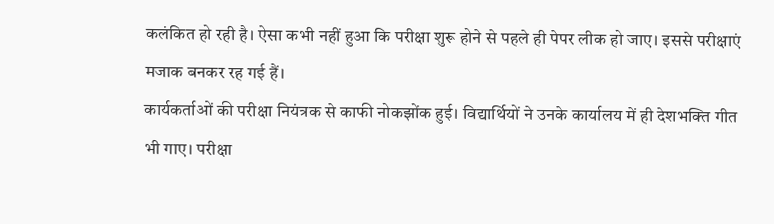कलंकित हो रही है। ऐसा कभी नहीं हुआ कि परीक्षा शुरू होने से पहले ही पेपर लीक हो जाए। इससे परीक्षाएं मजाक बनकर रह गई हैं।
कार्यकर्ताओं की परीक्षा नियंत्रक से काफी नोकझोंक हुई। विद्यार्थियों ने उनके कार्यालय में ही देशभक्ति गीत भी गाए। परीक्षा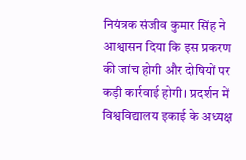नियंत्रक संजीव कुमार सिंह ने आश्वासन दिया कि इस प्रकरण की जांच होगी और दोषियों पर कड़ी कार्रवाई होगी। प्रदर्शन में विश्वविद्यालय इकाई के अध्यक्ष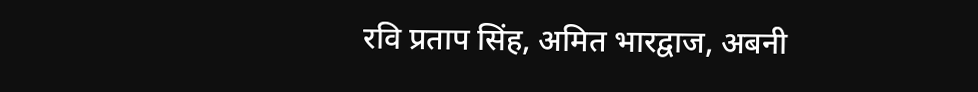रवि प्रताप सिंह, अमित भारद्वाज, अबनी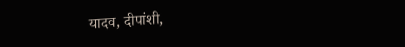यादव, दीपांशी,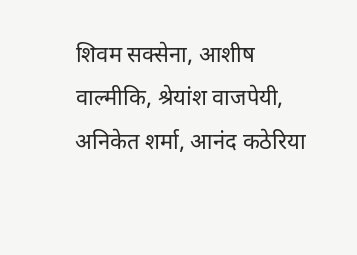शिवम सक्सेना, आशीष वाल्मीकि, श्रेयांश वाजपेयी, अनिकेत शर्मा, आनंद कठेरिया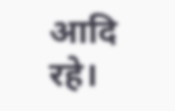आदि रहे।